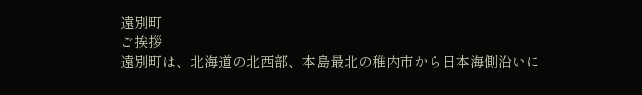遠別町
ご挨拶
遠別町は、北海道の北西部、本島最北の稚内市から日本海側沿いに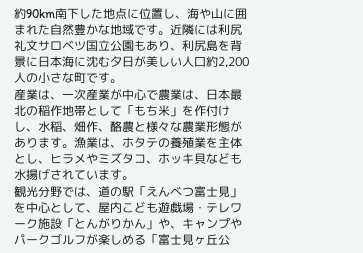約90km南下した地点に位置し、海や山に囲まれた自然豊かな地域です。近隣には利尻礼文サロベツ国立公園もあり、利尻島を背景に日本海に沈む夕日が美しい人口約2,200人の小さな町です。
産業は、一次産業が中心で農業は、日本最北の稲作地帯として「もち米」を作付けし、水稲、畑作、酪農と様々な農業形態があります。漁業は、ホタテの養殖業を主体とし、ヒラメやミズタコ、ホッキ貝なども水揚げされています。
観光分野では、道の駅「えんべつ富士見」を中心として、屋内こども遊戯場・テレワーク施設「とんがりかん」や、キャンプやパークゴルフが楽しめる「富士見ヶ丘公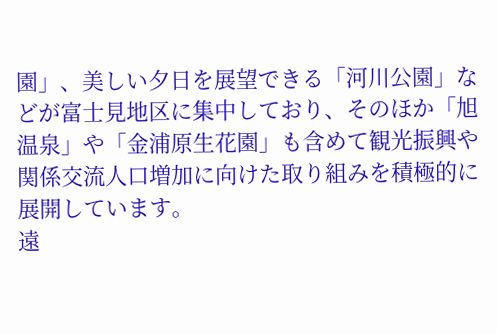園」、美しい夕日を展望できる「河川公園」などが富士見地区に集中しており、そのほか「旭温泉」や「金浦原生花園」も含めて観光振興や関係交流人口増加に向けた取り組みを積極的に展開しています。
遠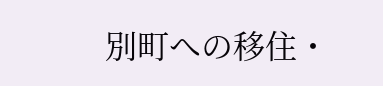別町への移住・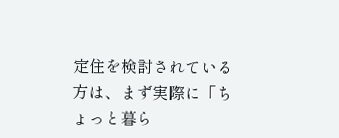定住を検討されている方は、まず実際に「ちょっと暮ら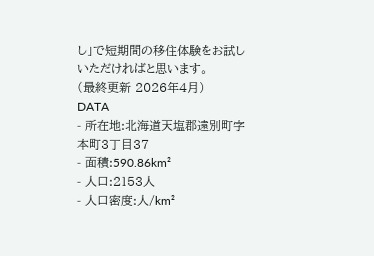し」で短期間の移住体験をお試しいただければと思います。
(最終更新 2026年4月)
DATA
- 所在地:北海道天塩郡遠別町字本町3丁目37
- 面積:590.86km²
- 人口:2153人
- 人口密度:人/km²